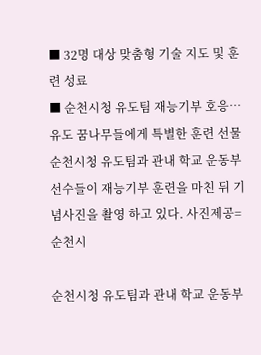■ 32명 대상 맞춤형 기술 지도 및 훈련 성료
■ 순천시청 유도팀 재능기부 호응… 유도 꿈나무들에게 특별한 훈련 선물
순천시청 유도팀과 관내 학교 운동부 선수들이 재능기부 훈련을 마친 뒤 기념사진을 촬영 하고 있다. 사진제공=순천시

순천시청 유도팀과 관내 학교 운동부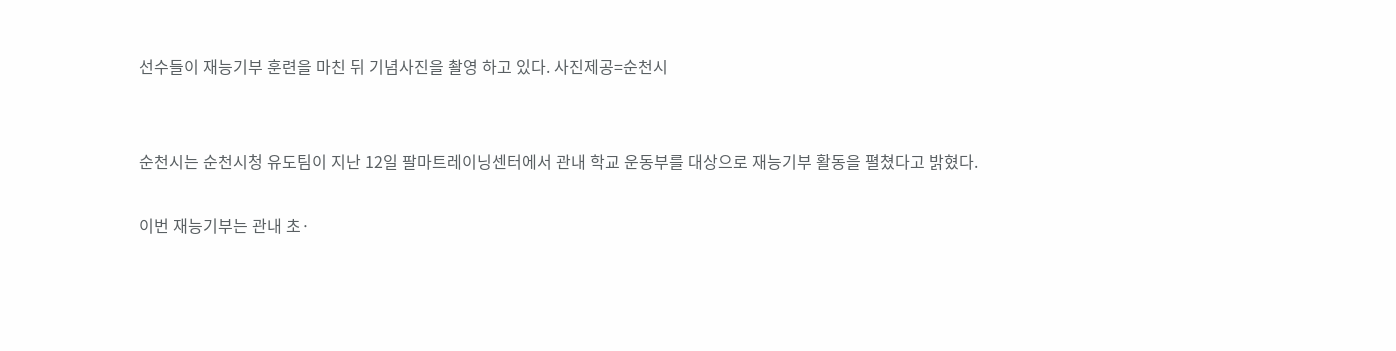선수들이 재능기부 훈련을 마친 뒤 기념사진을 촬영 하고 있다. 사진제공=순천시


순천시는 순천시청 유도팀이 지난 12일 팔마트레이닝센터에서 관내 학교 운동부를 대상으로 재능기부 활동을 펼쳤다고 밝혔다.

이번 재능기부는 관내 초·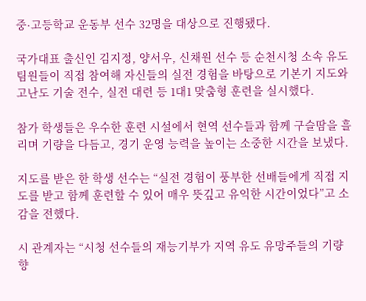중·고등학교 운동부 선수 32명을 대상으로 진행됐다.

국가대표 출신인 김지정, 양서우, 신채원 선수 등 순천시청 소속 유도팀원들이 직접 참여해 자신들의 실전 경험을 바탕으로 기본기 지도와 고난도 기술 전수, 실전 대련 등 1대1 맞춤형 훈련을 실시했다.

참가 학생들은 우수한 훈련 시설에서 현역 선수들과 함께 구슬땀을 흘리며 기량을 다듬고, 경기 운영 능력을 높이는 소중한 시간을 보냈다.

지도를 받은 한 학생 선수는 “실전 경험이 풍부한 선배들에게 직접 지도를 받고 함께 훈련할 수 있어 매우 뜻깊고 유익한 시간이었다”고 소감을 전했다.

시 관계자는 “시청 선수들의 재능기부가 지역 유도 유망주들의 기량 향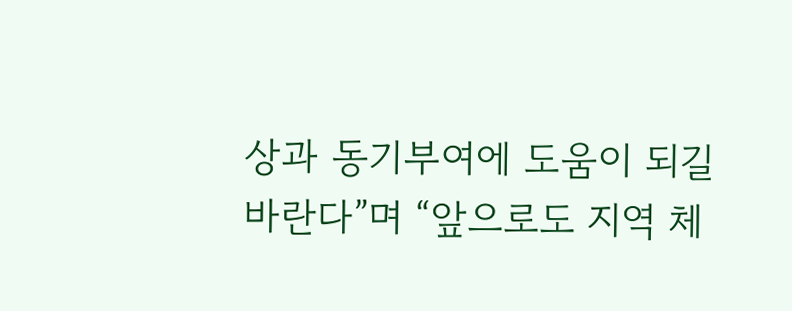상과 동기부여에 도움이 되길 바란다”며 “앞으로도 지역 체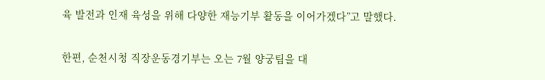육 발전과 인재 육성을 위해 다양한 재능기부 활동을 이어가겠다”고 말했다.

한편, 순천시청 직장운동경기부는 오는 7월 양궁팀을 대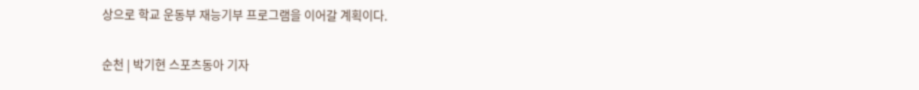상으로 학교 운동부 재능기부 프로그램을 이어갈 계획이다.

순천 | 박기현 스포츠동아 기자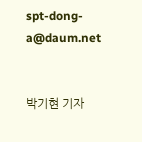spt-dong-a@daum.net


박기현 기자